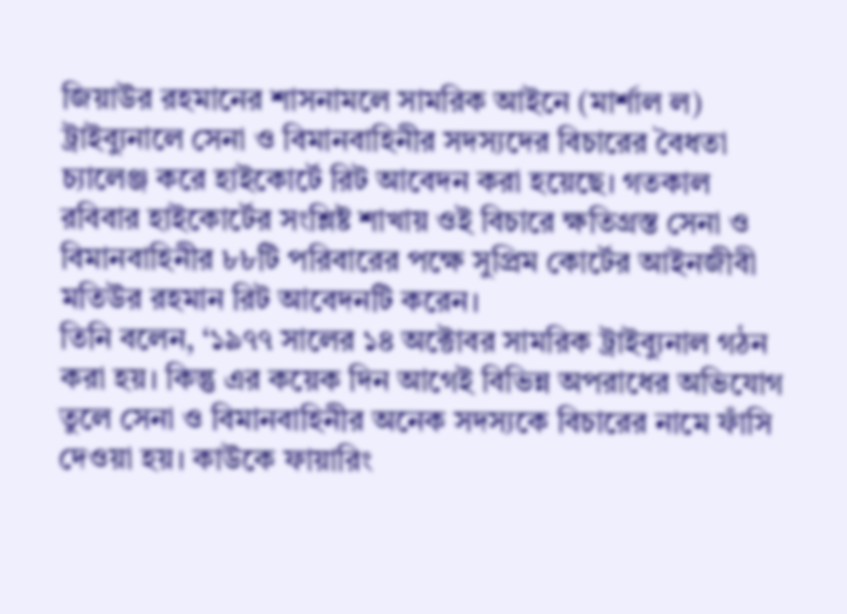জিয়াউর রহমানের শাসনামলে সামরিক আইনে (মার্শাল ল) ট্রাইব্যুনালে সেনা ও বিমানবাহিনীর সদস্যদের বিচারের বৈধতা চ্যালেঞ্জ করে হাইকোর্টে রিট আবেদন করা হয়েছে। গতকাল রবিবার হাইকোর্টের সংশ্লিষ্ট শাখায় ওই বিচারে ক্ষতিগ্রস্ত সেনা ও বিমানবাহিনীর ৮৮টি পরিবারের পক্ষে সুপ্রিম কোর্টের আইনজীবী মতিউর রহমান রিট আবেদনটি করেন।
তিনি বলেন, ‘১৯৭৭ সালের ১৪ অক্টোবর সামরিক ট্রাইব্যুনাল গঠন করা হয়। কিন্তু এর কয়েক দিন আগেই বিভিন্ন অপরাধের অভিযোগ তুলে সেনা ও বিমানবাহিনীর অনেক সদস্যকে বিচারের নামে ফাঁসি দেওয়া হয়। কাউকে ফায়ারিং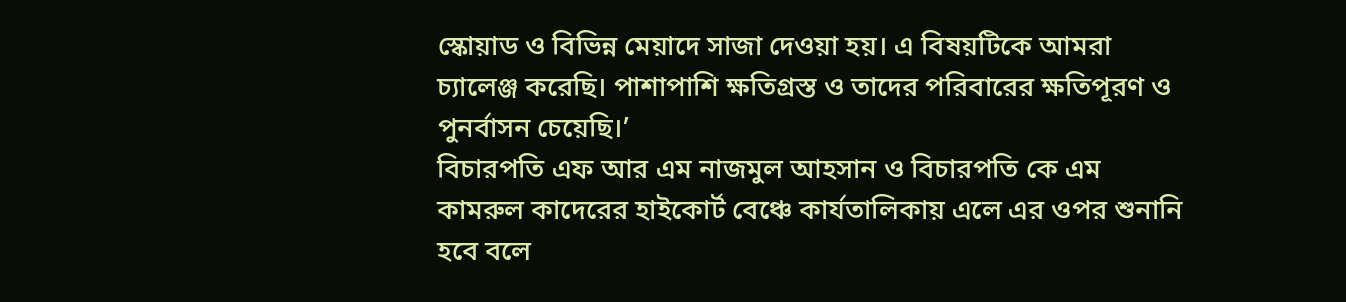স্কোয়াড ও বিভিন্ন মেয়াদে সাজা দেওয়া হয়। এ বিষয়টিকে আমরা চ্যালেঞ্জ করেছি। পাশাপাশি ক্ষতিগ্রস্ত ও তাদের পরিবারের ক্ষতিপূরণ ও পুনর্বাসন চেয়েছি।’
বিচারপতি এফ আর এম নাজমুল আহসান ও বিচারপতি কে এম কামরুল কাদেরের হাইকোর্ট বেঞ্চে কার্যতালিকায় এলে এর ওপর শুনানি হবে বলে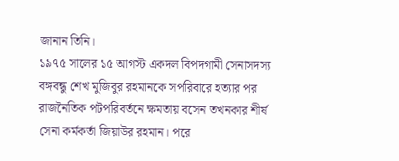জানান তিনি।
১৯৭৫ সালের ১৫ আগস্ট একদল বিপদগামী সেনাসদস্য বঙ্গবন্ধু শেখ মুজিবুর রহমানকে সপরিবারে হত্যার পর রাজনৈতিক পটপরিবর্তনে ক্ষমতায় বসেন তখনকার শীর্ষ সেনা কর্মকর্তা জিয়াউর রহমান। পরে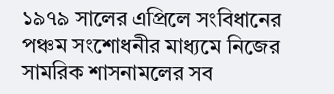১৯৭৯ সালের এপ্রিলে সংবিধানের পঞ্চম সংশোধনীর মাধ্যমে নিজের সামরিক শাসনামলের সব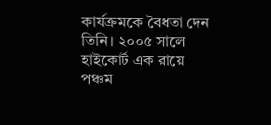কার্যক্রমকে বৈধতা দেন তিনি। ২০০৫ সালে হাইকোর্ট এক রায়ে পঞ্চম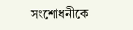সংশোধনীকে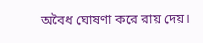অবৈধ ঘোষণা করে রায় দেয়।